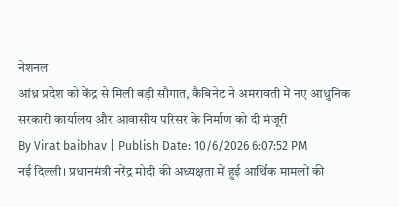नेशनल
आंध्र प्रदेश को केंद्र से मिली बड़ी सौगात, कैबिनेट ने अमरावती में नए आधुनिक सरकारी कार्यालय और आवासीय परिसर के निर्माण को दी मंजूरी
By Virat baibhav | Publish Date: 10/6/2026 6:07:52 PM
नई दिल्ली। प्रधानमंत्री नरेंद्र मोदी की अध्यक्षता में हुई आर्थिक मामलों की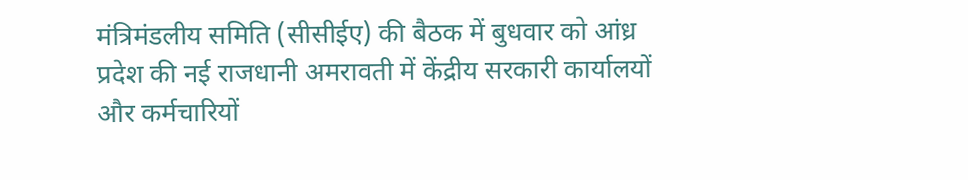मंत्रिमंडलीय समिति (सीसीईए) की बैठक में बुधवार को आंध्र प्रदेश की नई राजधानी अमरावती में केंद्रीय सरकारी कार्यालयों और कर्मचारियों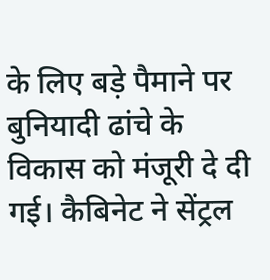के लिए बड़े पैमाने पर बुनियादी ढांचे के विकास को मंजूरी दे दी गई। कैबिनेट ने सेंट्रल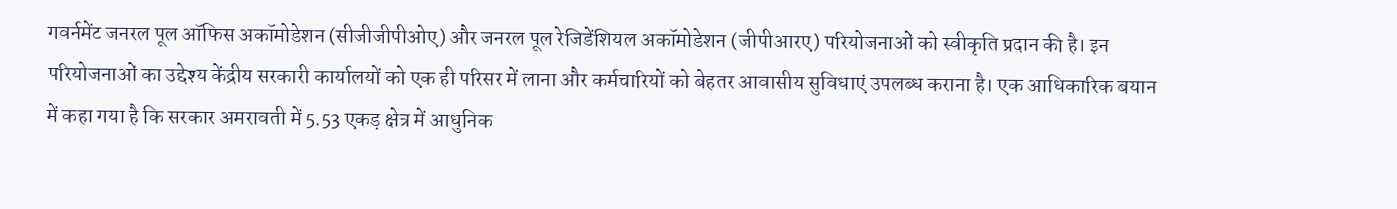गवर्नमेंट जनरल पूल ऑफिस अकॉमोडेशन (सीजीजीपीओए) और जनरल पूल रेजिडेंशियल अकॉमोडेशन (जीपीआरए) परियोजनाओं को स्वीकृति प्रदान की है। इन परियोजनाओं का उद्देश्य केंद्रीय सरकारी कार्यालयों को एक ही परिसर में लाना और कर्मचारियों को बेहतर आवासीय सुविधाएं उपलब्ध कराना है। एक आधिकारिक बयान में कहा गया है कि सरकार अमरावती में 5.53 एकड़ क्षेत्र में आधुनिक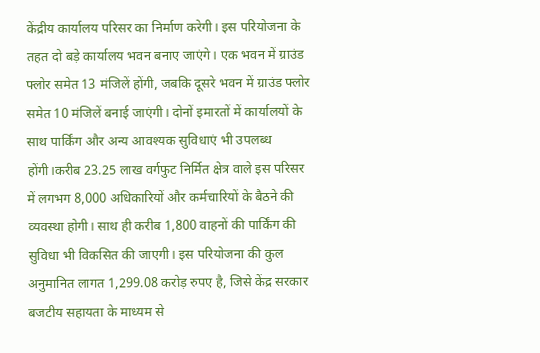केंद्रीय कार्यालय परिसर का निर्माण करेगी। इस परियोजना के तहत दो बड़े कार्यालय भवन बनाए जाएंगे। एक भवन में ग्राउंड फ्लोर समेत 13 मंजिलें होंगी, जबकि दूसरे भवन में ग्राउंड फ्लोर समेत 10 मंजिलें बनाई जाएंगी। दोनों इमारतों में कार्यालयों के साथ पार्किंग और अन्य आवश्यक सुविधाएं भी उपलब्ध होंगी।करीब 23.25 लाख वर्गफुट निर्मित क्षेत्र वाले इस परिसर में लगभग 8,000 अधिकारियों और कर्मचारियों के बैठने की व्यवस्था होगी। साथ ही करीब 1,800 वाहनों की पार्किंग की सुविधा भी विकसित की जाएगी। इस परियोजना की कुल अनुमानित लागत 1,299.08 करोड़ रुपए है, जिसे केंद्र सरकार बजटीय सहायता के माध्यम से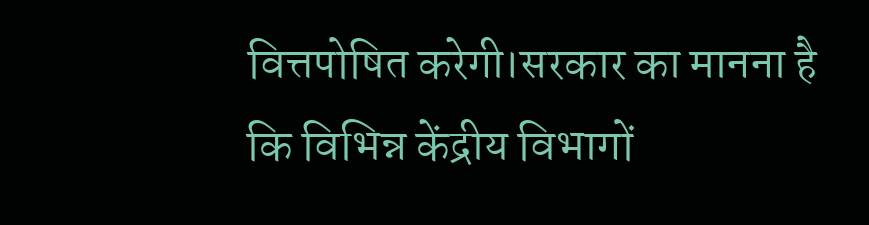वित्तपोषित करेगी।सरकार का मानना है कि विभिन्न केंद्रीय विभागों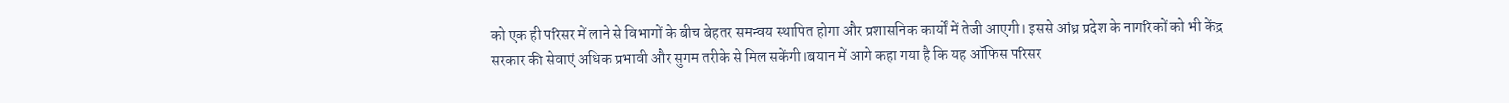को एक ही परिसर में लाने से विभागों के बीच बेहतर समन्वय स्थापित होगा और प्रशासनिक कार्यों में तेजी आएगी। इससे आंध्र प्रदेश के नागरिकों को भी केंद्र सरकार की सेवाएं अधिक प्रभावी और सुगम तरीके से मिल सकेंगी।बयान में आगे कहा गया है कि यह ऑफिस परिसर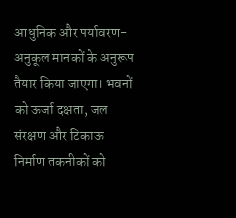आधुनिक और पर्यावरण-अनुकूल मानकों के अनुरूप तैयार किया जाएगा। भवनों को ऊर्जा दक्षता, जल संरक्षण और टिकाऊ निर्माण तकनीकों को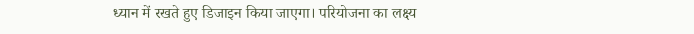ध्यान में रखते हुए डिजाइन किया जाएगा। परियोजना का लक्ष्य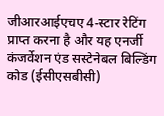जीआरआईएचए 4-स्टार रेटिंग प्राप्त करना है और यह एनर्जी कंजर्वेशन एंड सस्टेनेबल बिल्डिंग कोड (ईसीएसबीसी)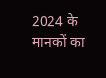2024 के मानकों का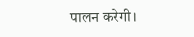पालन करेगी।